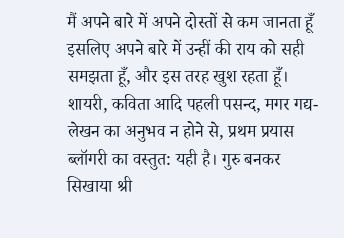मैं अपने बारे में अपने दोस्तों से कम जानता हूँ इसलिए अपने बारे में उन्हीं की राय को सही समझता हूँ, और इस तरह खुश रहता हूँ। शायरी, कविता आदि पहली पसन्द, मगर गद्य-लेखन का अनुभव न होने से, प्रथम प्रयास ब्लॉगरी का वस्तुत: यही है। गुरु बनकर सिखाया श्री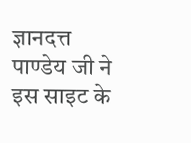ज्ञानदत्त पाण्डेय जी ने इस साइट के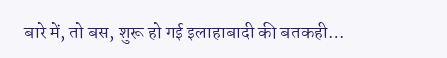बारे में, तो बस, शुरू हो गई इलाहाबादी की बतकही…